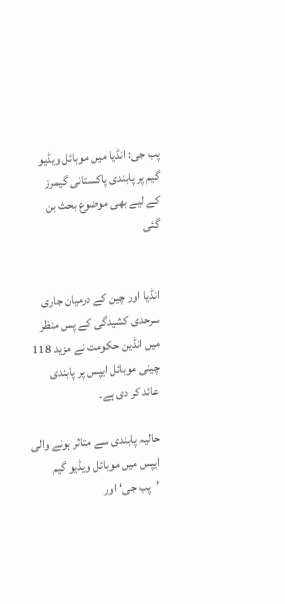پب جی: انڈیا میں موبائل ویڈیو گیم پر پابندی پاکستانی گیمرز کے لیے بھی موضوع بحث بن گئی


انڈیا اور چین کے درمیان جاری سرحدی کشیدگی کے پس منظر میں انڈین حکومت نے مزید 118 چینی موبائل ایپس پر پابندی عائد کر دی ہے۔

حالیہ پابندی سے متاثر ہونے والی ایپس میں موبائل ویڈیو گیم ’پب جی‘ اور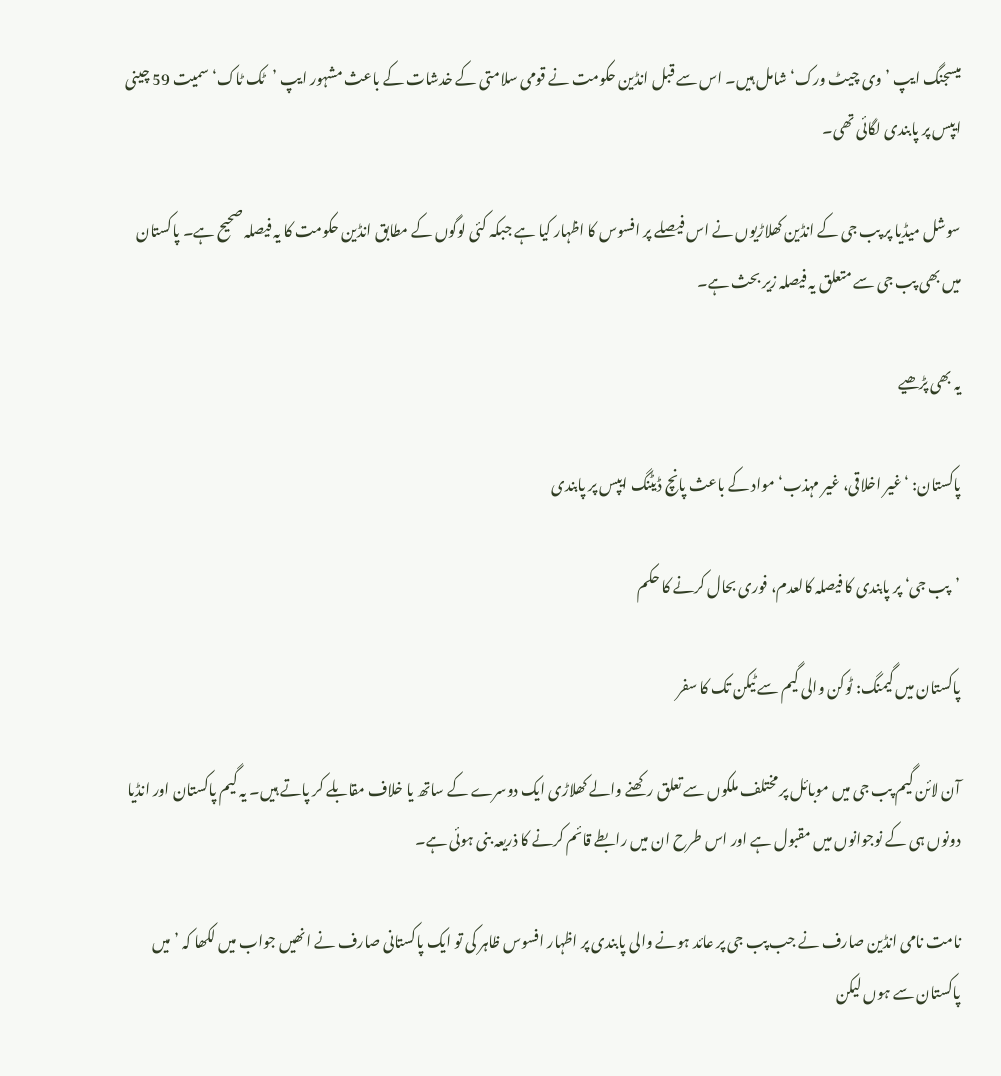میسجنگ ایپ ’وی چیٹ ورک‘ شامل ہیں۔ اس سے قبل انڈین حکومت نے قومی سلامتی کے خدشات کے باعث مشہور ایپ ’ٹک ٹاک‘ سمیت 59 چینی ایپس پر پابندی لگائی تھی۔

سوشل میڈیا پر پب جی کے انڈین کھلاڑیوں نے اس فیصلے پر افسوس کا اظہار کیا ہے جبکہ کئی لوگوں کے مطابق انڈین حکومت کا یہ فیصلہ صحیح ہے۔ پاکستان میں بھی پب جی سے متعلق یہ فیصلہ زیر بحث ہے۔

یہ بھی پڑھیے

پاکستان: ‘غیر اخلاقی، غیر مہذب‘ مواد کے باعث پانچ ڈیٹنگ ایپس پر پابندی

’پب جی‘ پر پابندی کا فیصلہ کالعدم، فوری بحال کرنے کا حکم

پاکستان میں گیمنگ: ٹوکن والی گیم سے ٹیکن تک کا سفر

آن لائن گیم پب جی میں موبائل پر مختلف ملکوں سے تعلق رکھنے والے کھلاڑی ایک دوسرے کے ساتھ یا خلاف مقابلے کر پاتے ہیں۔ یہ گیم پاکستان اور انڈیا دونوں ہی کے نوجوانوں میں مقبول ہے اور اس طرح ان میں رابطے قائم کرنے کا ذریعہ بنی ہوئی ہے۔

نامت نامی انڈین صارف نے جب پب جی پر عائد ہونے والی پابندی پر اظہار افسوس ظاہر کی تو ایک پاکستانی صارف نے انھیں جواب میں لکھا کہ ’میں پاکستان سے ہوں لیکن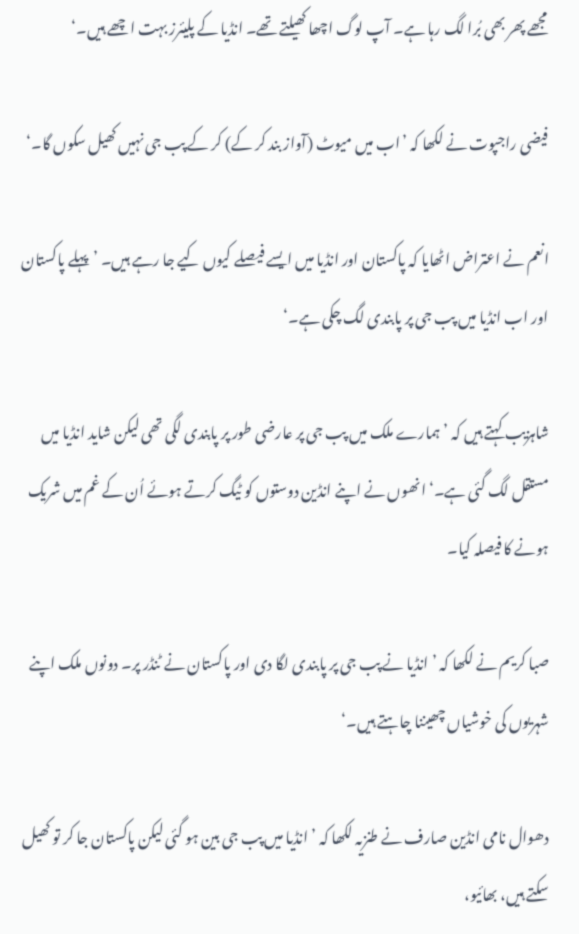مجھے پھر بھی بُرا لگ رہا ہے۔ آپ لوگ اچھا کھیلتے تھے۔ انڈیا کے پلیئرز بہت اچھے ہیں۔‘

فیضی راجپوت نے لکھا کہ ’اب میں میوٹ (آواز بند کر کے) کر کے پب جی نہیں کھیل سکوں گا۔‘

انعم نے اعتراض اٹھایا کہ پاکستان اور انڈیا میں ایسے فیصلے کیوں کیے جا رہے ہیں۔ ’پہلے پاکستان اور اب انڈیا میں پب جی پر پابندی لگ چکی ہے۔‘

شاہزیب کہتے ہیں کہ ’ہمارے ملک میں پب جی پر عارضی طور پر پابندی لگی تھی لیکن شاید انڈیا میں مستقل لگ گئی ہے۔‘ انھوں نے اپنے انڈین دوستوں کو ٹیگ کرتے ہوئے اُن کے غم میں شریک ہونے کا فیصلہ کیا۔

صبا کریم نے لکھا کہ ’انڈیا نے پب جی پر پابندی لگا دی اور پاکستان نے ٹنڈر پر۔ دونوں ملک اپنے شہریوں کی خوشیاں چھیننا چاہتے ہیں۔‘

دھوال نامی انڈین صارف نے طنزیہ لکھا کہ ’انڈیا میں پب جی بین ہو گئی لیکن پاکستان جا کر تو کھیل سکتے ہیں، بھائیو،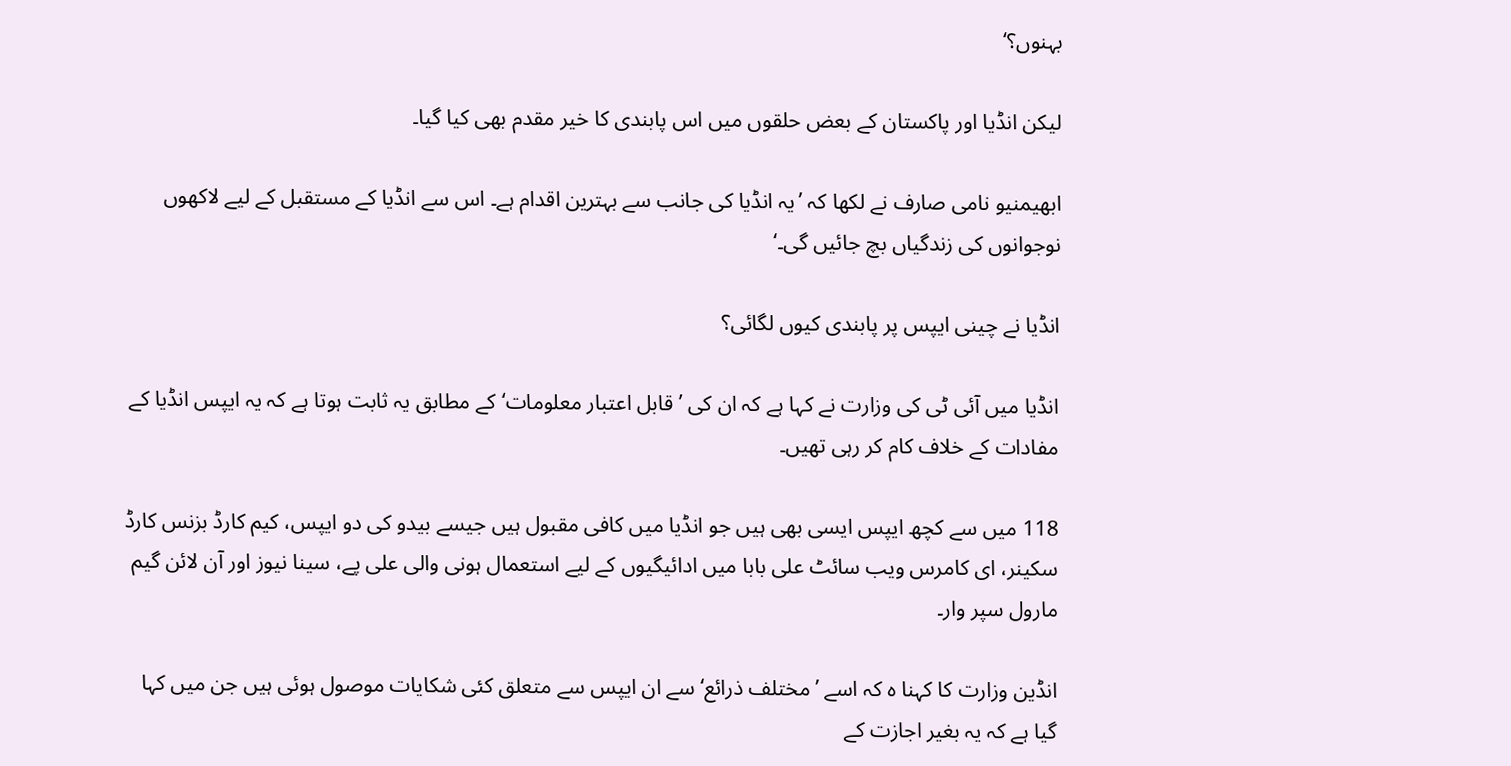بہنوں؟‘

لیکن انڈیا اور پاکستان کے بعض حلقوں میں اس پابندی کا خیر مقدم بھی کیا گیا۔

ابھیمنیو نامی صارف نے لکھا کہ ’یہ انڈیا کی جانب سے بہترین اقدام ہے۔ اس سے انڈیا کے مستقبل کے لیے لاکھوں نوجوانوں کی زندگیاں بچ جائیں گی۔‘

انڈیا نے چینی ایپس پر پابندی کیوں لگائی؟

انڈیا میں آئی ٹی کی وزارت نے کہا ہے کہ ان کی ’قابل اعتبار معلومات‘ کے مطابق یہ ثابت ہوتا ہے کہ یہ ایپس انڈیا کے مفادات کے خلاف کام کر رہی تھیں۔

118 میں سے کچھ ایپس ایسی بھی ہیں جو انڈیا میں کافی مقبول ہیں جیسے بیدو کی دو ایپس، کیم کارڈ بزنس کارڈ سکینر، ای کامرس ویب سائٹ علی بابا میں ادائیگیوں کے لیے استعمال ہونی والی علی پے، سینا نیوز اور آن لائن گیم مارول سپر وار۔

انڈین وزارت کا کہنا ہ کہ اسے ’مختلف ذرائع‘ سے ان ایپس سے متعلق کئی شکایات موصول ہوئی ہیں جن میں کہا گیا ہے کہ یہ بغیر اجازت کے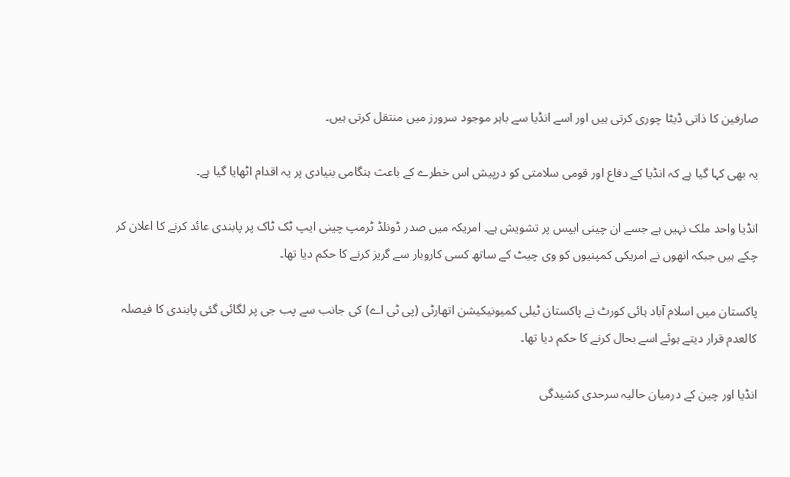صارفین کا ذاتی ڈیٹا چوری کرتی ہیں اور اسے انڈیا سے باہر موجود سرورز میں منتقل کرتی ہیں۔

یہ بھی کہا گیا ہے کہ انڈیا کے دفاع اور قومی سلامتی کو درپیش اس خطرے کے باعث ہنگامی بنیادی پر یہ اقدام اٹھایا گیا ہے۔

انڈیا واحد ملک نہیں ہے جسے ان چینی ایپس پر تشویش ہے۔ امریکہ میں صدر ڈونلڈ ٹرمپ چینی ایپ ٹک ٹاک پر پابندی عائد کرنے کا اعلان کر چکے ہیں جبکہ انھوں نے امریکی کمپنیوں کو وی چیٹ کے ساتھ کسی کاروبار سے گریز کرنے کا حکم دیا تھا۔

پاکستان میں اسلام آباد ہائی کورٹ نے پاکستان ٹیلی کمیونیکیشن اتھارٹی (پی ٹی اے) کی جانب سے پب جی پر لگائی گئی پابندی کا فیصلہ کالعدم قرار دیتے ہوئے اسے بحال کرنے کا حکم دیا تھا۔

انڈیا اور چین کے درمیان حالیہ سرحدی کشیدگی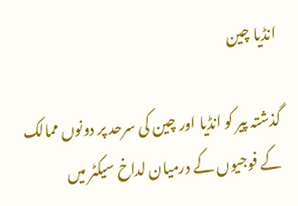انڈیا چین

گذشتہ پیر کو انڈیا اور چین کی سرحد پر دونوں ممالک کے فوجیوں کے درمیان لداخ سیکٹر میں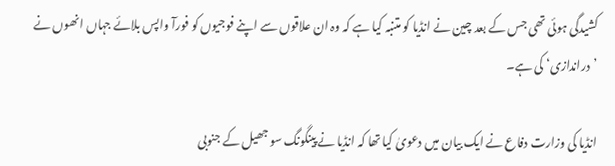کشیدگی ہوئی تھی جس کے بعد چین نے انڈیا کو متنبہ کیا ہے کہ وہ ان علاقوں سے اپنے فوجیوں کو فورآ واپس بلائے جہاں انھوں نے ’دراندازی‘ کی ہے۔

انڈیا کی وزارت دفاع نے ایک بیان میں دعویٰ کیا تھا کہ انڈیا نے پینگونگ سو جھیل کے جنوبی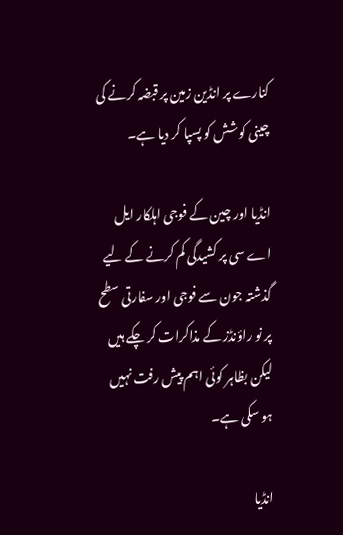کنارے پر انڈین زمین پر قبضہ کرنے کی چینی کوشش کو پسپا کر دیا ہے۔

انڈیا اور چین کے فوجی اہلکار ایل اے سی پر کشیدگی کم کرنے کے لیے گذشتہ جون سے فوجی اور سفارتی سطح پر نو راؤنڈز کے مذاکرات کر چکے ہیں لیکن بظاہر کوئی اہم پیش رفت نہیں ہو سکی ہے۔

انڈیا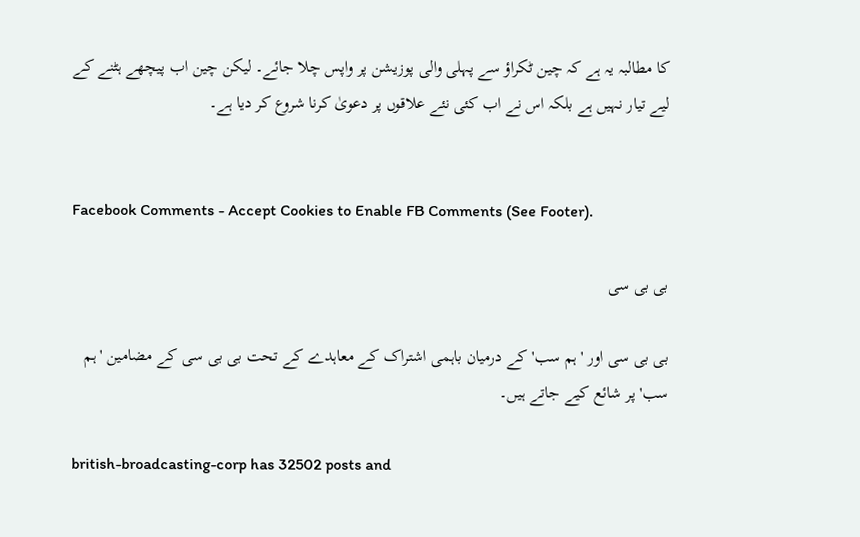کا مطالبہ یہ ہے کہ چین ٹکراؤ سے پہلی والی پوزیشن پر واپس چلا جائے۔ لیکن چین اب پیچھے ہٹنے کے لیے تیار نہیں ہے بلکہ اس نے اب کئی نئے علاقوں پر دعویٰ کرنا شروع کر دیا ہے۔


Facebook Comments - Accept Cookies to Enable FB Comments (See Footer).

بی بی سی

بی بی سی اور 'ہم سب' کے درمیان باہمی اشتراک کے معاہدے کے تحت بی بی سی کے مضامین 'ہم سب' پر شائع کیے جاتے ہیں۔

british-broadcasting-corp has 32502 posts and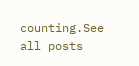counting.See all posts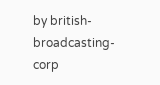by british-broadcasting-corp